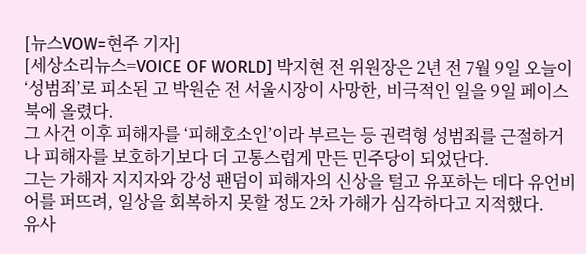[뉴스VOW=현주 기자]
[세상소리뉴스=VOICE OF WORLD] 박지현 전 위원장은 2년 전 7월 9일 오늘이 ‘성범죄’로 피소된 고 박원순 전 서울시장이 사망한, 비극적인 일을 9일 페이스북에 올렸다.
그 사건 이후 피해자를 ‘피해호소인’이라 부르는 등 권력형 성범죄를 근절하거나 피해자를 보호하기보다 더 고통스럽게 만든 민주당이 되었단다.
그는 가해자 지지자와 강성 팬덤이 피해자의 신상을 털고 유포하는 데다 유언비어를 퍼뜨려, 일상을 회복하지 못할 정도 2차 가해가 심각하다고 지적했다.
유사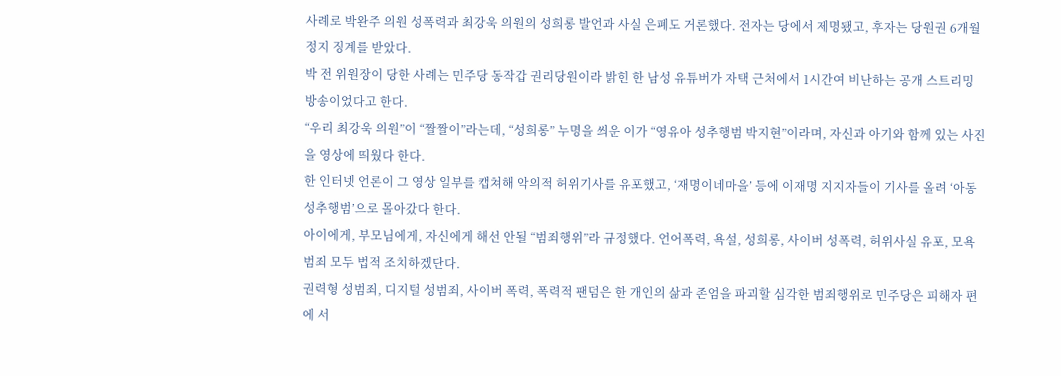사례로 박완주 의원 성폭력과 최강욱 의원의 성희롱 발언과 사실 은폐도 거론했다. 전자는 당에서 제명됐고, 후자는 당원권 6개월 정지 징계를 받았다.
박 전 위원장이 당한 사례는 민주당 동작갑 권리당원이라 밝힌 한 남성 유튜버가 자택 근처에서 1시간여 비난하는 공개 스트리밍 방송이었다고 한다.
“우리 최강욱 의원”이 “짤짤이”라는데, “성희롱” 누명을 씌운 이가 “영유아 성추행범 박지현”이라며, 자신과 아기와 함께 있는 사진을 영상에 띄웠다 한다.
한 인터넷 언론이 그 영상 일부를 캡쳐해 악의적 허위기사를 유포했고, ‘재명이네마을’ 등에 이재명 지지자들이 기사를 올려 ‘아동 성추행범’으로 몰아갔다 한다.
아이에게, 부모님에게, 자신에게 해선 안될 “범죄행위”라 규정했다. 언어폭력, 욕설, 성희롱, 사이버 성폭력, 허위사실 유포, 모욕 범죄 모두 법적 조치하겠단다.
권력형 성범죄, 디지털 성범죄, 사이버 폭력, 폭력적 팬덤은 한 개인의 삶과 존엄을 파괴할 심각한 범죄행위로 민주당은 피해자 편에 서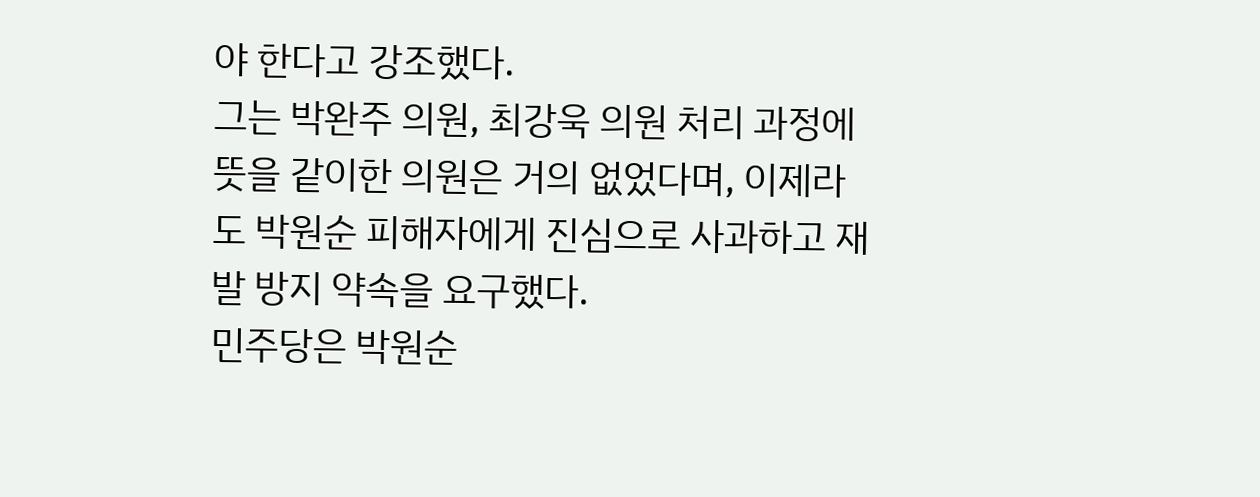야 한다고 강조했다.
그는 박완주 의원, 최강욱 의원 처리 과정에 뜻을 같이한 의원은 거의 없었다며, 이제라도 박원순 피해자에게 진심으로 사과하고 재발 방지 약속을 요구했다.
민주당은 박원순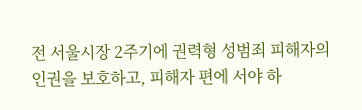전 서울시장 2주기에 권력형 성범죄 피해자의 인권을 보호하고, 피해자 편에 서야 하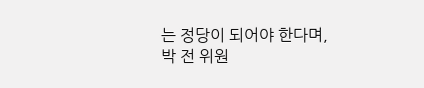는 정당이 되어야 한다며,
박 전 위원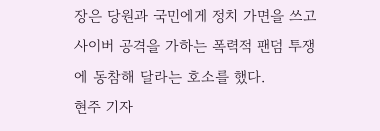장은 당원과 국민에게 정치 가면을 쓰고 사이버 공격을 가하는 폭력적 팬덤 투쟁에 동참해 달라는 호소를 했다.
현주 기자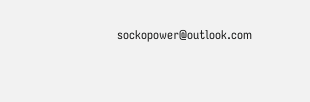sockopower@outlook.com